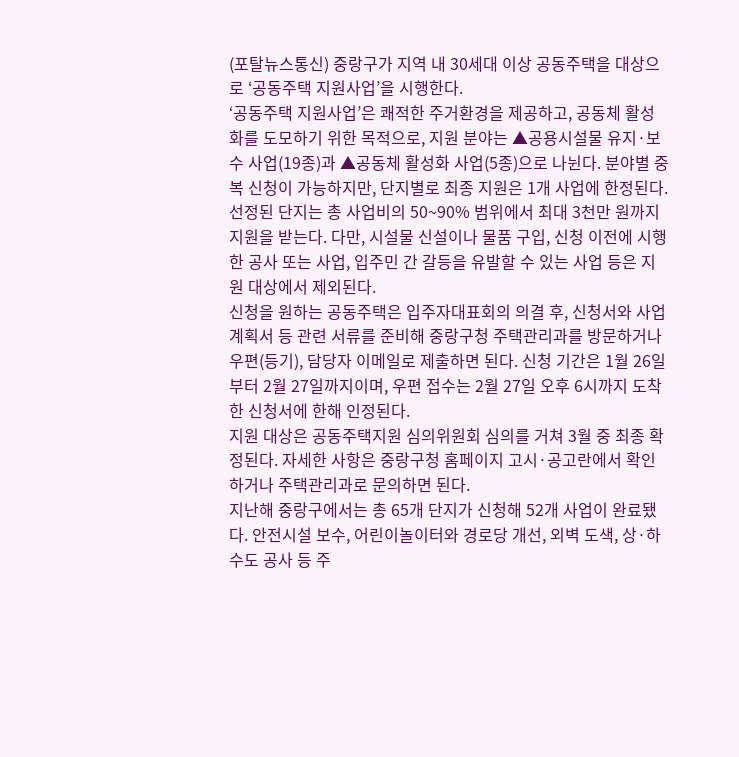(포탈뉴스통신) 중랑구가 지역 내 30세대 이상 공동주택을 대상으로 ‘공동주택 지원사업’을 시행한다.
‘공동주택 지원사업’은 쾌적한 주거환경을 제공하고, 공동체 활성화를 도모하기 위한 목적으로, 지원 분야는 ▲공용시설물 유지·보수 사업(19종)과 ▲공동체 활성화 사업(5종)으로 나뉜다. 분야별 중복 신청이 가능하지만, 단지별로 최종 지원은 1개 사업에 한정된다.
선정된 단지는 총 사업비의 50~90% 범위에서 최대 3천만 원까지 지원을 받는다. 다만, 시설물 신설이나 물품 구입, 신청 이전에 시행한 공사 또는 사업, 입주민 간 갈등을 유발할 수 있는 사업 등은 지원 대상에서 제외된다.
신청을 원하는 공동주택은 입주자대표회의 의결 후, 신청서와 사업계획서 등 관련 서류를 준비해 중랑구청 주택관리과를 방문하거나 우편(등기), 담당자 이메일로 제출하면 된다. 신청 기간은 1월 26일부터 2월 27일까지이며, 우편 접수는 2월 27일 오후 6시까지 도착한 신청서에 한해 인정된다.
지원 대상은 공동주택지원 심의위원회 심의를 거쳐 3월 중 최종 확정된다. 자세한 사항은 중랑구청 홈페이지 고시·공고란에서 확인하거나 주택관리과로 문의하면 된다.
지난해 중랑구에서는 총 65개 단지가 신청해 52개 사업이 완료됐다. 안전시설 보수, 어린이놀이터와 경로당 개선, 외벽 도색, 상·하수도 공사 등 주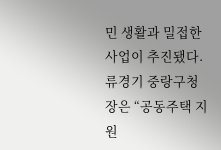민 생활과 밀접한 사업이 추진됐다.
류경기 중랑구청장은 “공동주택 지원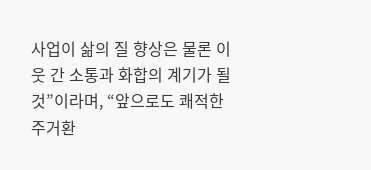사업이 삶의 질 향상은 물론 이웃 간 소통과 화합의 계기가 될 것”이라며, “앞으로도 쾌적한 주거환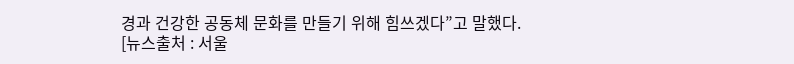경과 건강한 공동체 문화를 만들기 위해 힘쓰겠다”고 말했다.
[뉴스출처 : 서울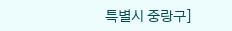특별시 중랑구]